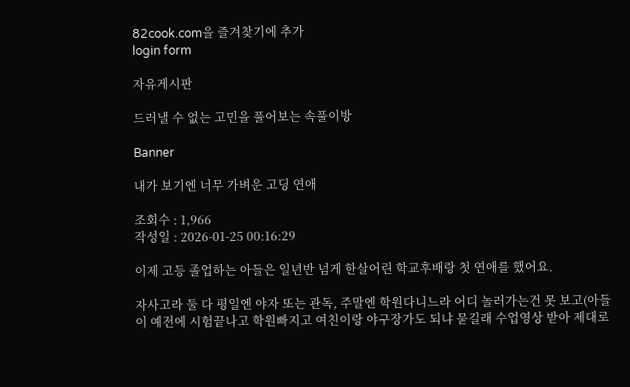82cook.com을 즐겨찾기에 추가
login form

자유게시판

드러낼 수 없는 고민을 풀어보는 속풀이방

Banner

내가 보기엔 너무 가벼운 고딩 연애

조회수 : 1,966
작성일 : 2026-01-25 00:16:29

이제 고등 졸업하는 아들은 일년반 넘게 한살어린 학교후배랑 첫 연애를 했어요.

자사고라 둘 다 평일엔 야자 또는 관독, 주말엔 학원다니느라 어디 놀러가는건 못 보고(아들이 예전에 시험끝나고 학원빠지고 여친이랑 야구장가도 되냐 묻길래 수업영상 받아 제대로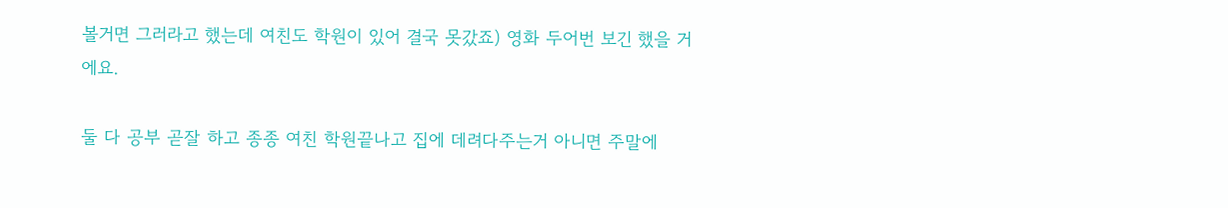볼거면 그러라고 했는데 여친도 학원이 있어 결국 못갔죠) 영화 두어번 보긴 했을 거에요.

둘 다 공부 곧잘 하고 종종 여친 학원끝나고 집에 데려다주는거 아니면 주말에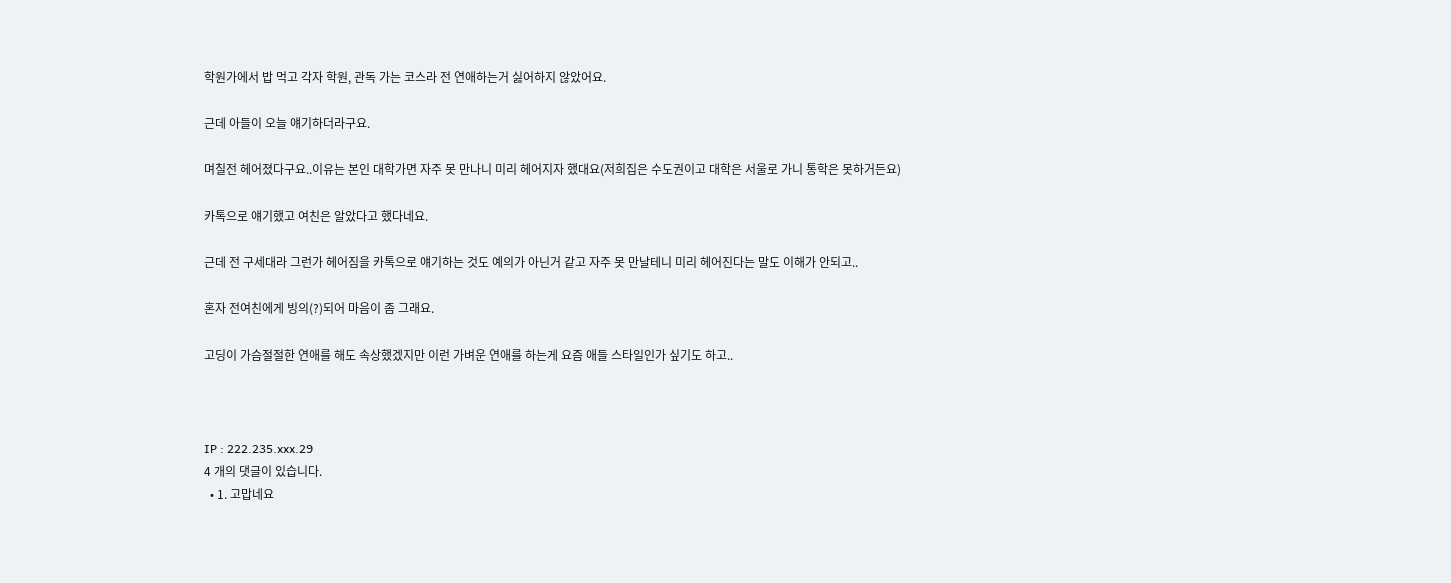학원가에서 밥 먹고 각자 학원, 관독 가는 코스라 전 연애하는거 싫어하지 않았어요.

근데 아들이 오늘 얘기하더라구요.

며칠전 헤어졌다구요..이유는 본인 대학가면 자주 못 만나니 미리 헤어지자 했대요(저희집은 수도권이고 대학은 서울로 가니 통학은 못하거든요)

카톡으로 얘기했고 여친은 알았다고 했다네요.

근데 전 구세대라 그런가 헤어짐을 카톡으로 얘기하는 것도 예의가 아닌거 같고 자주 못 만날테니 미리 헤어진다는 말도 이해가 안되고..

혼자 전여친에게 빙의(?)되어 마음이 좀 그래요.

고딩이 가슴절절한 연애를 해도 속상했겠지만 이런 가벼운 연애를 하는게 요즘 애들 스타일인가 싶기도 하고..



IP : 222.235.xxx.29
4 개의 댓글이 있습니다.
  • 1. 고맙네요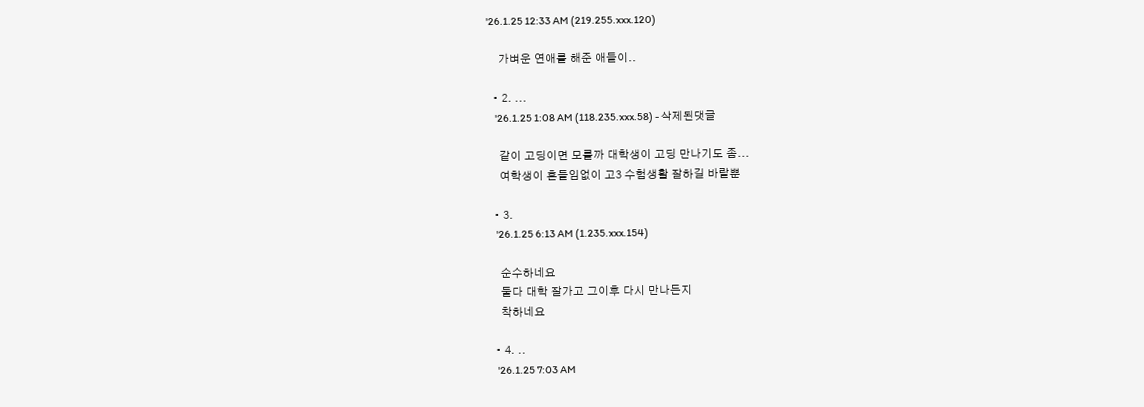'26.1.25 12:33 AM (219.255.xxx.120)

    가벼운 연애를 해준 애들이..

  • 2. ...
    '26.1.25 1:08 AM (118.235.xxx.58) - 삭제된댓글

    같이 고딩이면 모를까 대학생이 고딩 만나기도 좀...
    여학생이 흔들임없이 고3 수험생활 잘하길 바랄뿐

  • 3.
    '26.1.25 6:13 AM (1.235.xxx.154)

    순수하네요
    둘다 대학 잘가고 그이후 다시 만나든지
    착하네요

  • 4. ..
    '26.1.25 7:03 AM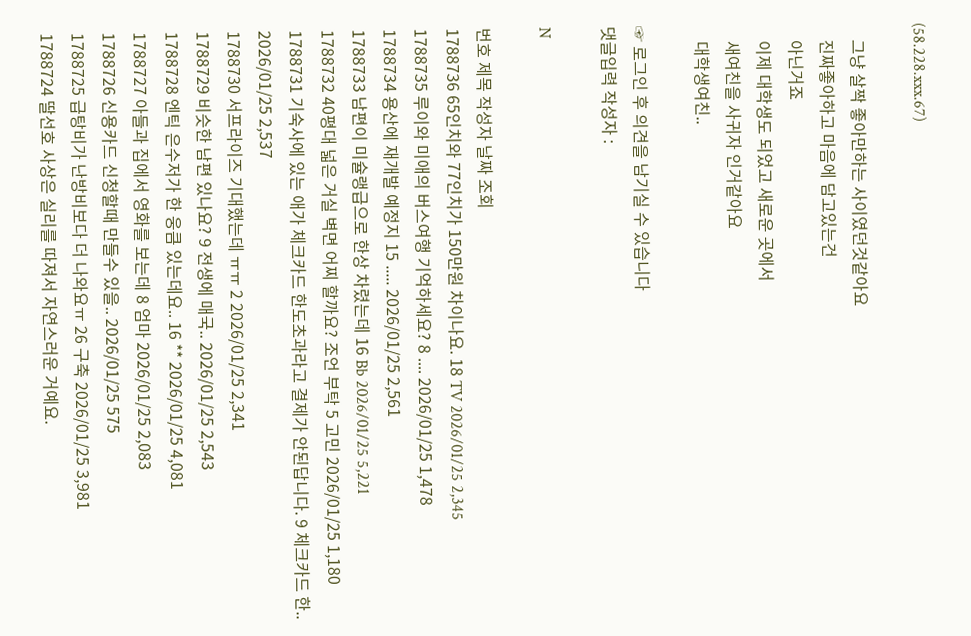(58.228.xxx.67)

    그냥 살짝 좋아만하는 사이였던것같아요
    진짜좋아하고 마음에 담고있는건
    아닌거죠
    이제 대학생도 되었고 새로운 곳에서
    새여친을 사귀자 인거같아요
    대학생여친..

☞ 로그인 후 의견을 남기실 수 있습니다
댓글입력 작성자 :

N

번호 제목 작성자 날짜 조회
1788736 65인치와 77인치가 150만원 차이나요. 18 TV 2026/01/25 2,345
1788735 루이와 미애의 버스여행 기억하세요? 8 .... 2026/01/25 1,478
1788734 용산에 재개발 예정지 15 ..... 2026/01/25 2,561
1788733 남편이 미슐랭급으로 한상 차렸는데 16 Bb 2026/01/25 5,221
1788732 40평대 넓은 거실 벽면 어찌 할까요? 조언 부탁 5 고민 2026/01/25 1,180
1788731 기숙사에 있는 애가 체크카드 한도초과라고 결제가 안된답니다. 9 체크카드 한.. 2026/01/25 2,537
1788730 서프라이즈 기대했는데 ㅠㅠ 2 2026/01/25 2,341
1788729 비슷한 남편 있나요? 9 전생에 매국.. 2026/01/25 2,543
1788728 엔틱 은수저가 한 웅큼 있는데요.. 16 ** 2026/01/25 4,081
1788727 아들과 집에서 영화를 보는데 8 엄마 2026/01/25 2,083
1788726 신용카드 신청할때 만들수 있을.. 2026/01/25 575
1788725 급탕비가 난방비보다 더 나와요ㅠ 26 구축 2026/01/25 3,981
1788724 딸선호 사상은 실리를 따져서 자연스러운 거예요.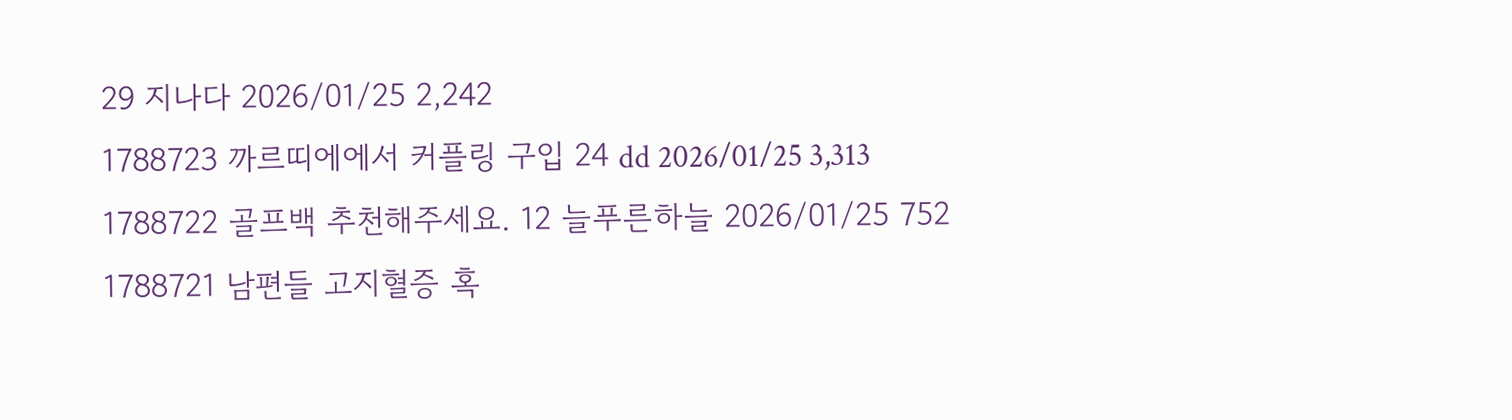29 지나다 2026/01/25 2,242
1788723 까르띠에에서 커플링 구입 24 dd 2026/01/25 3,313
1788722 골프백 추천해주세요. 12 늘푸른하늘 2026/01/25 752
1788721 남편들 고지혈증 혹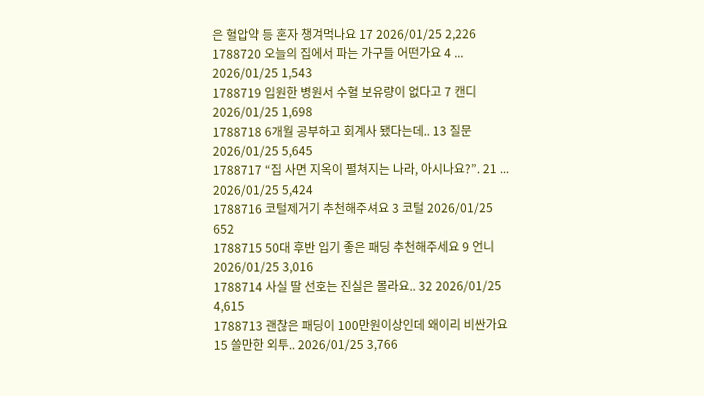은 혈압약 등 혼자 챙겨먹나요 17 2026/01/25 2,226
1788720 오늘의 집에서 파는 가구들 어떤가요 4 ... 2026/01/25 1,543
1788719 입원한 병원서 수혈 보유량이 없다고 7 캔디 2026/01/25 1,698
1788718 6개월 공부하고 회계사 됐다는데.. 13 질문 2026/01/25 5,645
1788717 “집 사면 지옥이 펼쳐지는 나라, 아시나요?”. 21 ... 2026/01/25 5,424
1788716 코털제거기 추천해주셔요 3 코털 2026/01/25 652
1788715 50대 후반 입기 좋은 패딩 추천해주세요 9 언니 2026/01/25 3,016
1788714 사실 딸 선호는 진실은 몰라요.. 32 2026/01/25 4,615
1788713 괜찮은 패딩이 100만원이상인데 왜이리 비싼가요 15 쓸만한 외투.. 2026/01/25 3,766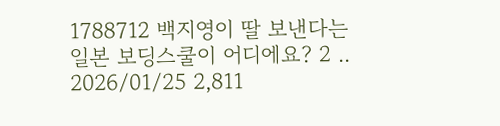1788712 백지영이 딸 보낸다는 일본 보딩스쿨이 어디에요? 2 .. 2026/01/25 2,811